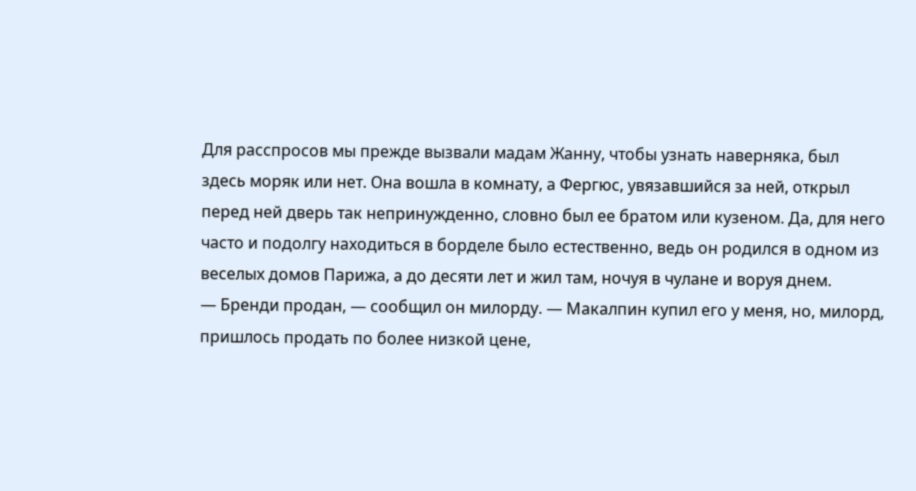Для расспросов мы прежде вызвали мадам Жанну, чтобы узнать наверняка, был здесь моряк или нет. Она вошла в комнату, а Фергюс, увязавшийся за ней, открыл перед ней дверь так непринужденно, словно был ее братом или кузеном. Да, для него часто и подолгу находиться в борделе было естественно, ведь он родился в одном из веселых домов Парижа, а до десяти лет и жил там, ночуя в чулане и воруя днем.
— Бренди продан, — сообщил он милорду. — Макалпин купил его у меня, но, милорд, пришлось продать по более низкой цене,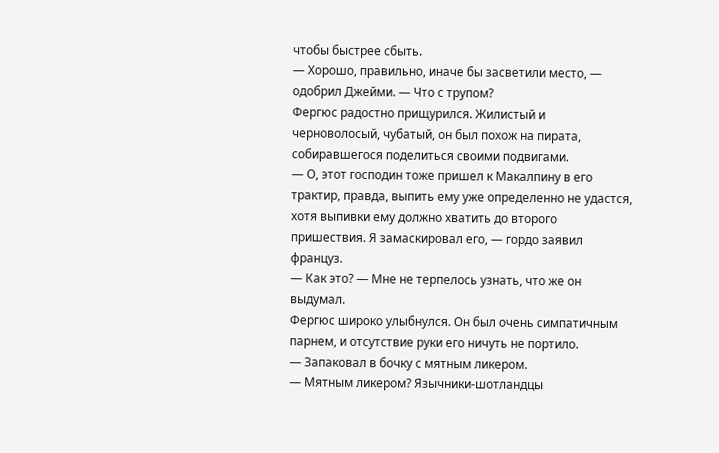чтобы быстрее сбыть.
— Хорошо, правильно, иначе бы засветили место, — одобрил Джейми. — Что с трупом?
Фергюс радостно прищурился. Жилистый и черноволосый, чубатый, он был похож на пирата, собиравшегося поделиться своими подвигами.
— О, этот господин тоже пришел к Макалпину в его трактир, правда, выпить ему уже определенно не удастся, хотя выпивки ему должно хватить до второго пришествия. Я замаскировал его, — гордо заявил француз.
— Как это? — Мне не терпелось узнать, что же он выдумал.
Фергюс широко улыбнулся. Он был очень симпатичным парнем, и отсутствие руки его ничуть не портило.
— Запаковал в бочку с мятным ликером.
— Мятным ликером? Язычники-шотландцы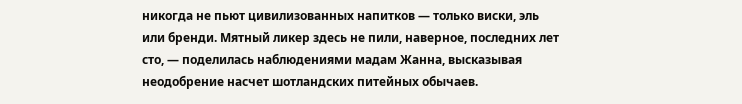никогда не пьют цивилизованных напитков — только виски, эль или бренди. Мятный ликер здесь не пили, наверное, последних лет сто, — поделилась наблюдениями мадам Жанна, высказывая неодобрение насчет шотландских питейных обычаев.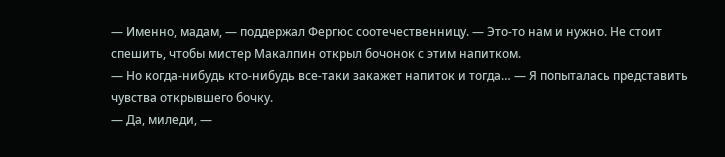— Именно, мадам, — поддержал Фергюс соотечественницу. — Это-то нам и нужно. Не стоит спешить, чтобы мистер Макалпин открыл бочонок с этим напитком.
— Но когда-нибудь кто-нибудь все-таки закажет напиток и тогда… — Я попыталась представить чувства открывшего бочку.
— Да, миледи, —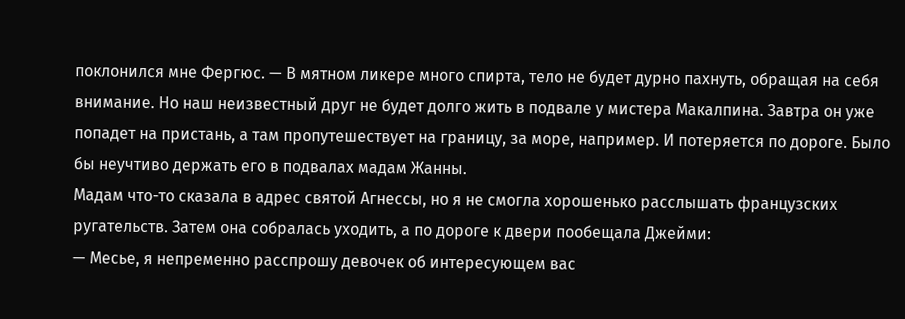поклонился мне Фергюс. — В мятном ликере много спирта, тело не будет дурно пахнуть, обращая на себя внимание. Но наш неизвестный друг не будет долго жить в подвале у мистера Макалпина. Завтра он уже попадет на пристань, а там пропутешествует на границу, за море, например. И потеряется по дороге. Было бы неучтиво держать его в подвалах мадам Жанны.
Мадам что-то сказала в адрес святой Агнессы, но я не смогла хорошенько расслышать французских ругательств. Затем она собралась уходить, а по дороге к двери пообещала Джейми:
— Месье, я непременно расспрошу девочек об интересующем вас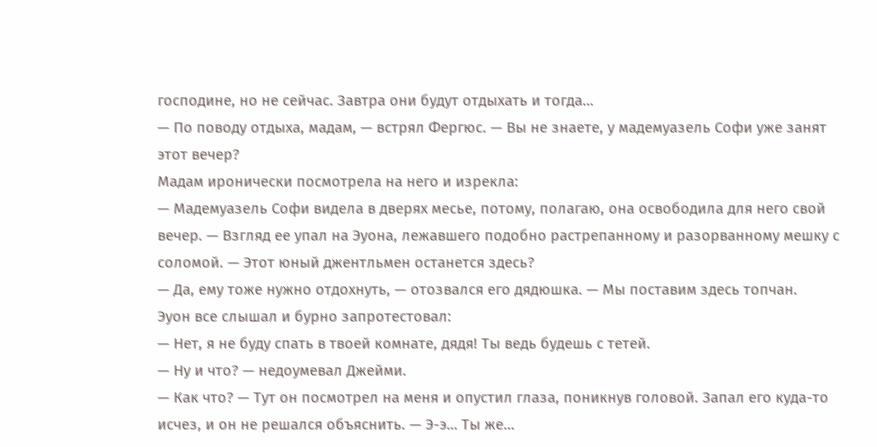господине, но не сейчас. Завтра они будут отдыхать и тогда…
— По поводу отдыха, мадам, — встрял Фергюс. — Вы не знаете, у мадемуазель Софи уже занят этот вечер?
Мадам иронически посмотрела на него и изрекла:
— Мадемуазель Софи видела в дверях месье, потому, полагаю, она освободила для него свой вечер. — Взгляд ее упал на Эуона, лежавшего подобно растрепанному и разорванному мешку с соломой. — Этот юный джентльмен останется здесь?
— Да, ему тоже нужно отдохнуть, — отозвался его дядюшка. — Мы поставим здесь топчан.
Эуон все слышал и бурно запротестовал:
— Нет, я не буду спать в твоей комнате, дядя! Ты ведь будешь с тетей.
— Ну и что? — недоумевал Джейми.
— Как что? — Тут он посмотрел на меня и опустил глаза, поникнув головой. Запал его куда-то исчез, и он не решался объяснить. — Э-э… Ты же…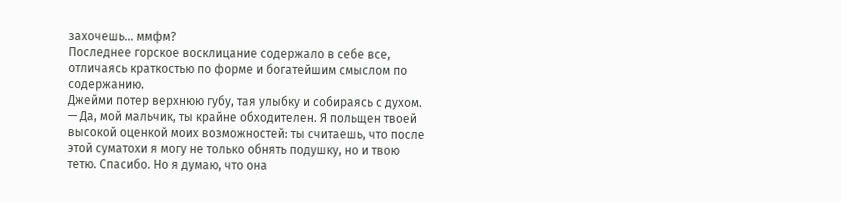захочешь… ммфм?
Последнее горское восклицание содержало в себе все, отличаясь краткостью по форме и богатейшим смыслом по содержанию.
Джейми потер верхнюю губу, тая улыбку и собираясь с духом.
— Да, мой мальчик, ты крайне обходителен. Я польщен твоей высокой оценкой моих возможностей: ты считаешь, что после этой суматохи я могу не только обнять подушку, но и твою тетю. Спасибо. Но я думаю, что она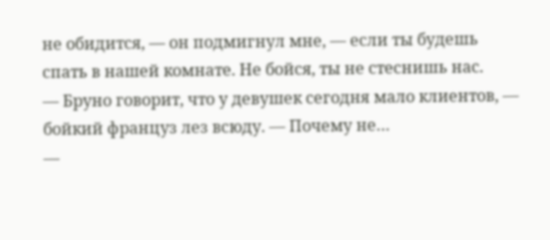не обидится, — он подмигнул мне, — если ты будешь спать в нашей комнате. Не бойся, ты не стеснишь нас.
— Бруно говорит, что у девушек сегодня мало клиентов, — бойкий француз лез всюду. — Почему не…
—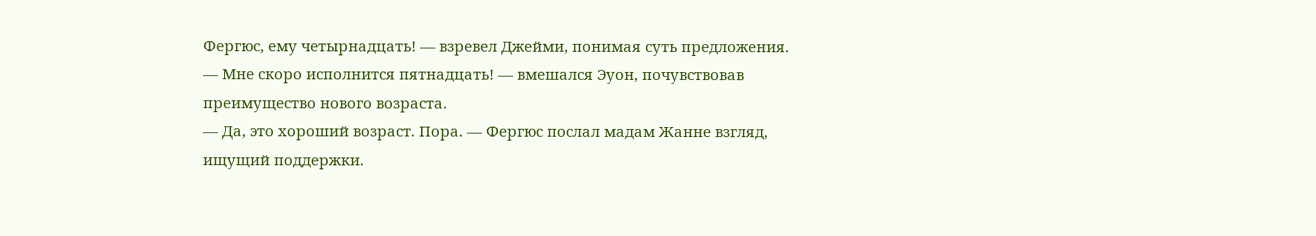Фергюс, ему четырнадцать! — взревел Джейми, понимая суть предложения.
— Мне скоро исполнится пятнадцать! — вмешался Эуон, почувствовав преимущество нового возраста.
— Да, это хороший возраст. Пора. — Фергюс послал мадам Жанне взгляд, ищущий поддержки.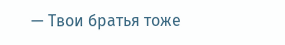— Твои братья тоже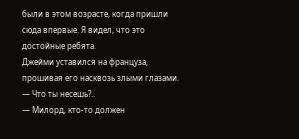были в этом возрасте, когда пришли сюда впервые. Я видел, что это достойные ребята.
Джейми уставился на француза, прошивая его насквозь злыми глазами.
— Что ты несешь?..
— Милорд, кто-то должен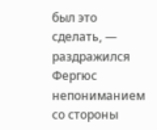был это сделать, — раздражился Фергюс непониманием со стороны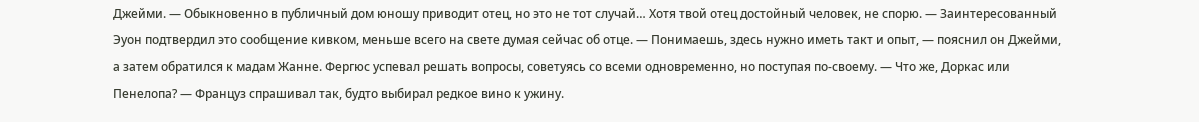Джейми. — Обыкновенно в публичный дом юношу приводит отец, но это не тот случай… Хотя твой отец достойный человек, не спорю. — Заинтересованный Эуон подтвердил это сообщение кивком, меньше всего на свете думая сейчас об отце. — Понимаешь, здесь нужно иметь такт и опыт, — пояснил он Джейми, а затем обратился к мадам Жанне. Фергюс успевал решать вопросы, советуясь со всеми одновременно, но поступая по-своему. — Что же, Доркас или Пенелопа? — Француз спрашивал так, будто выбирал редкое вино к ужину.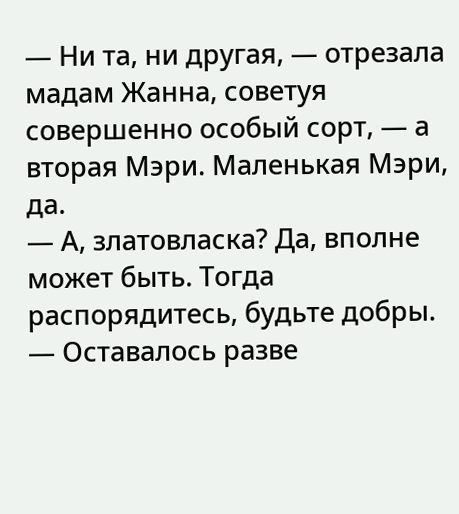— Ни та, ни другая, — отрезала мадам Жанна, советуя совершенно особый сорт, — а вторая Мэри. Маленькая Мэри, да.
— А, златовласка? Да, вполне может быть. Тогда распорядитесь, будьте добры. — Оставалось разве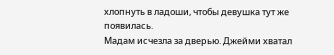хлопнуть в ладоши, чтобы девушка тут же появилась.
Мадам исчезла за дверью. Джейми хватал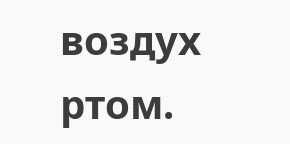воздух ртом.